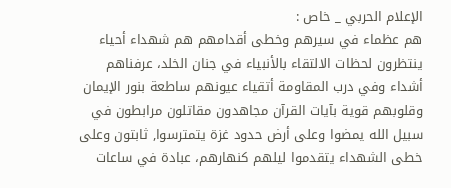الإعلام الحربي _ خاص :
هم عظماء في سيرهم وخطى أقدامهم هم شهداء أحياء ينتظرون لحظات الالتقاء بالأنبياء في جنان الخلد، عرفناهم أشداء وفي درب المقاومة أتقياء عيونهم ساطعة بنور الإيمان وقلوبهم قوية بآيات القرآن مجاهدون مقاتلون مرابطون في سبيل الله يمضوا وعلى أرض حدود غزة يتمترسوا, ثابتون وعلى خطى الشهداء يتقدموا ليلهم كنهارهم، عبادة في ساعات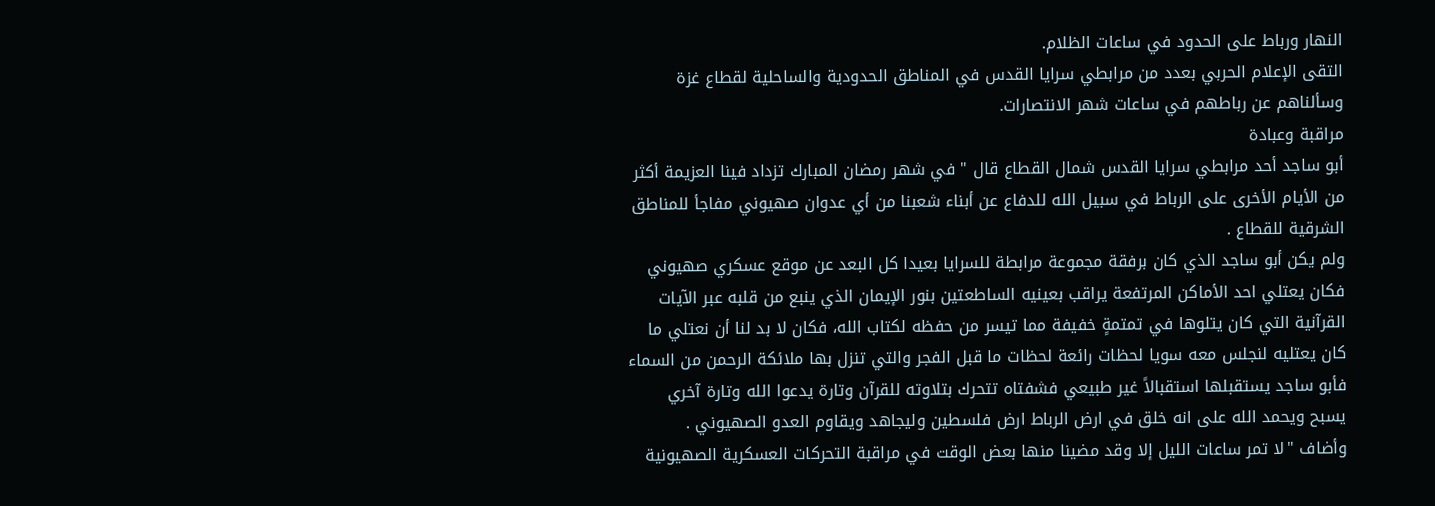النهار ورباط على الحدود في ساعات الظلام.
التقى الإعلام الحربي بعدد من مرابطي سرايا القدس في المناطق الحدودية والساحلية لقطاع غزة وسألناهم عن رباطهم في ساعات شهر الانتصارات.
مراقبة وعبادة
أبو ساجد أحد مرابطي سرايا القدس شمال القطاع قال " في شهر رمضان المبارك تزداد فينا العزيمة أكثر من الأيام الأخرى على الرباط في سبيل الله للدفاع عن أبناء شعبنا من أي عدوان صهيوني مفاجأ للمناطق الشرقية للقطاع .
ولم يكن أبو ساجد الذي كان برفقة مجموعة مرابطة للسرايا بعيدا كل البعد عن موقع عسكري صهيوني فكان يعتلي احد الأماكن المرتفعة يراقب بعينيه الساطعتين بنور الإيمان الذي ينبع من قلبه عبر الآيات القرآنية التي كان يتلوها في تمتمةٍ خفيفة مما تيسر من حفظه لكتاب الله، فكان لا بد لنا أن نعتلي ما كان يعتليه لنجلس معه سويا لحظات رائعة لحظات ما قبل الفجر والتي تنزل بها ملائكة الرحمن من السماء فأبو ساجد يستقبلها استقبالاً غير طبيعي فشفتاه تتحرك بتلاوته للقرآن وتارة يدعوا الله وتارة آخري يسبح ويحمد الله على انه خلق في ارض الرباط ارض فلسطين وليجاهد ويقاوم العدو الصهيوني .
وأضاف "لا تمر ساعات الليل إلا وقد مضينا منها بعض الوقت في مراقبة التحركات العسكرية الصهيونية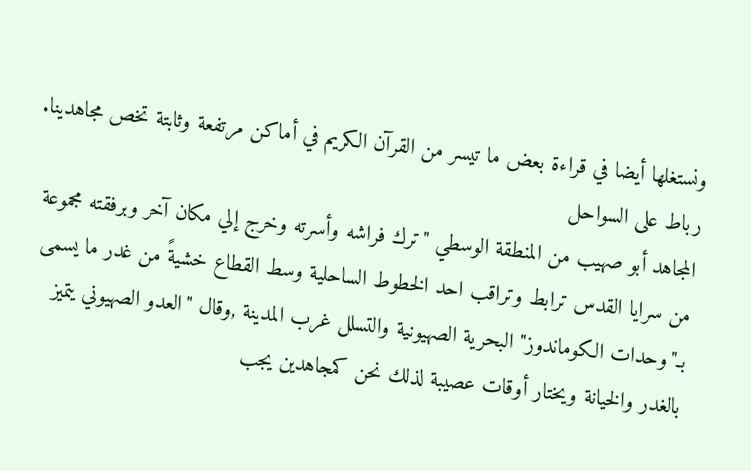ونستغلها أيضا في قراءة بعض ما تيسر من القرآن الكريم في أماكن مرتفعة وثابتة تخص مجاهدينا.
رباط على السواحل
المجاهد أبو صهيب من المنطقة الوسطي "ترك فراشه وأسرته وخرج إلي مكان آخر وبرفقته مجموعة من سرايا القدس ترابط وتراقب احد الخطوط الساحلية وسط القطاع خشيةً من غدر ما يسمى بـ"وحدات الكوماندوز" البحرية الصهيونية والتسلل غرب المدينة ,وقال "العدو الصهيوني يتميز بالغدر والخيانة ويختار أوقات عصيبة لذلك نحن كمجاهدين يجب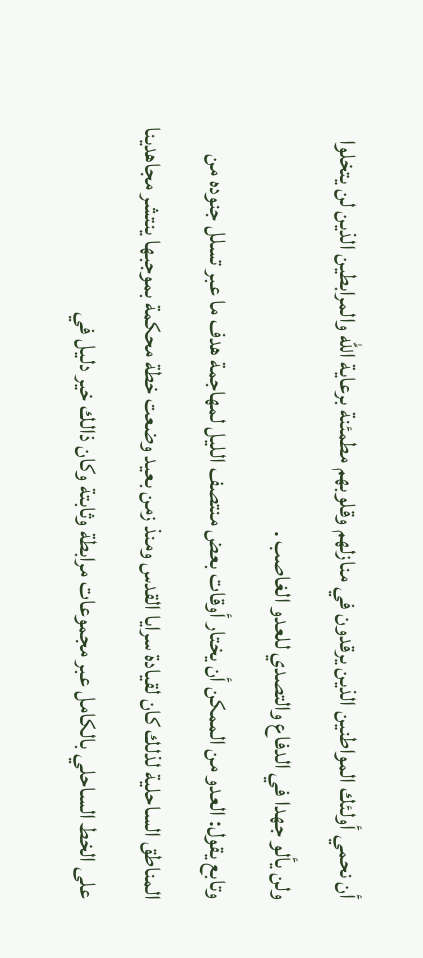أن نحمي أولئك المواطنين الذين يرقدون في منازلهم وقلوبهم مطمئنة برعاية الله والمرابطين الذين لن يتخلوا ولن يألو جهدا في الدفاع والتصدي للعدو الغاصب .
وتابع يقول: العدو من الممكن أن يختار أوقات بعض منتصف الليل لمهاجمة هدف ما عبر تسلل جنوده من المناطق الساحلية لذلك كان لقيادة سرايا القدس ومنذ زمن بعيد وضعت خطة محكمة بموجبها ينتشر مجاهدينا على الخط الساحلي بالكامل عبر مجموعات مرابطة وثابتة وكان ذالك خير دليل في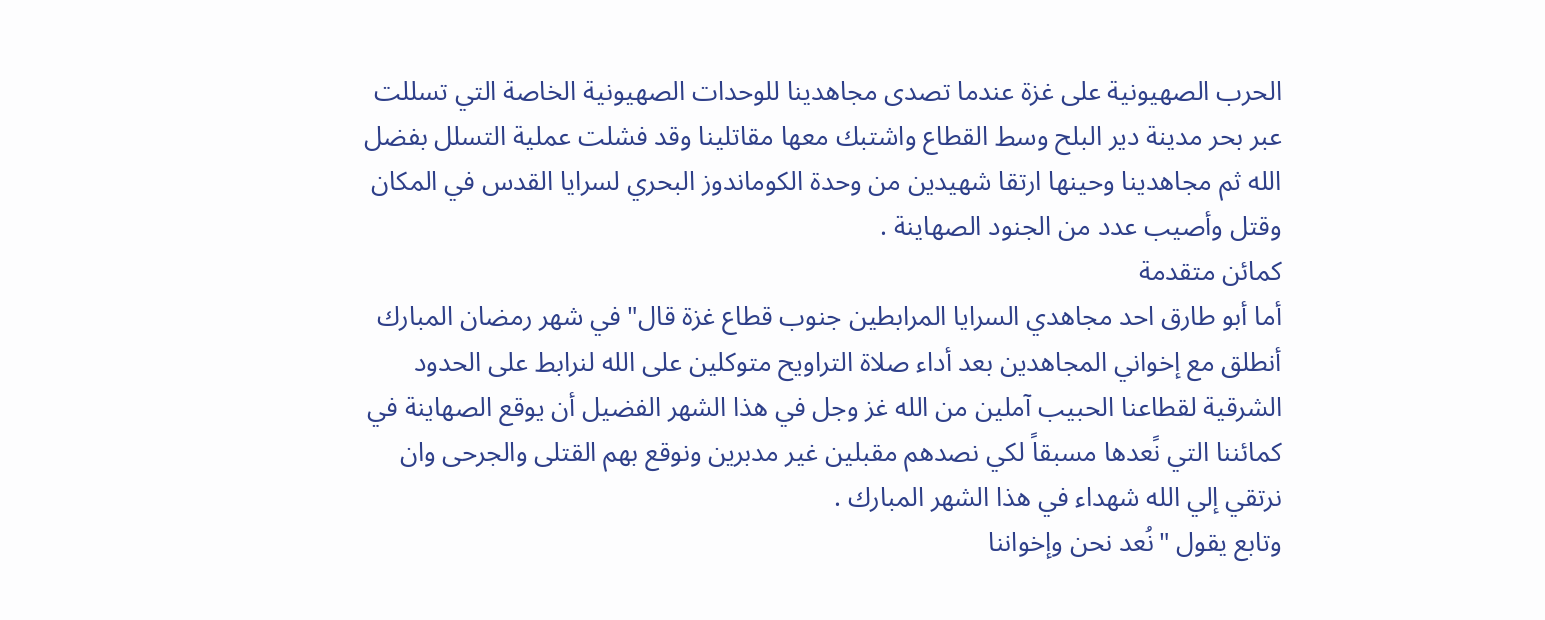الحرب الصهيونية على غزة عندما تصدى مجاهدينا للوحدات الصهيونية الخاصة التي تسللت عبر بحر مدينة دير البلح وسط القطاع واشتبك معها مقاتلينا وقد فشلت عملية التسلل بفضل الله ثم مجاهدينا وحينها ارتقا شهيدين من وحدة الكوماندوز البحري لسرايا القدس في المكان وقتل وأصيب عدد من الجنود الصهاينة .
كمائن متقدمة
أما أبو طارق احد مجاهدي السرايا المرابطين جنوب قطاع غزة قال" في شهر رمضان المبارك أنطلق مع إخواني المجاهدين بعد أداء صلاة التراويح متوكلين على الله لنرابط على الحدود الشرقية لقطاعنا الحبيب آملين من الله غز وجل في هذا الشهر الفضيل أن يوقع الصهاينة في كمائننا التي نًعدها مسبقاً لكي نصدهم مقبلين غير مدبرين ونوقع بهم القتلى والجرحى وان نرتقي إلي الله شهداء في هذا الشهر المبارك .
وتابع يقول "نُعد نحن وإخواننا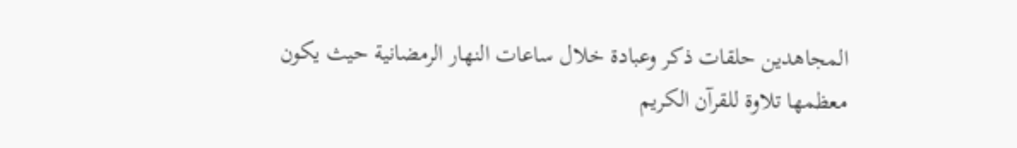المجاهدين حلقات ذكر وعبادة خلال ساعات النهار الرمضانية حيث يكون معظمها تلاوة للقرآن الكريم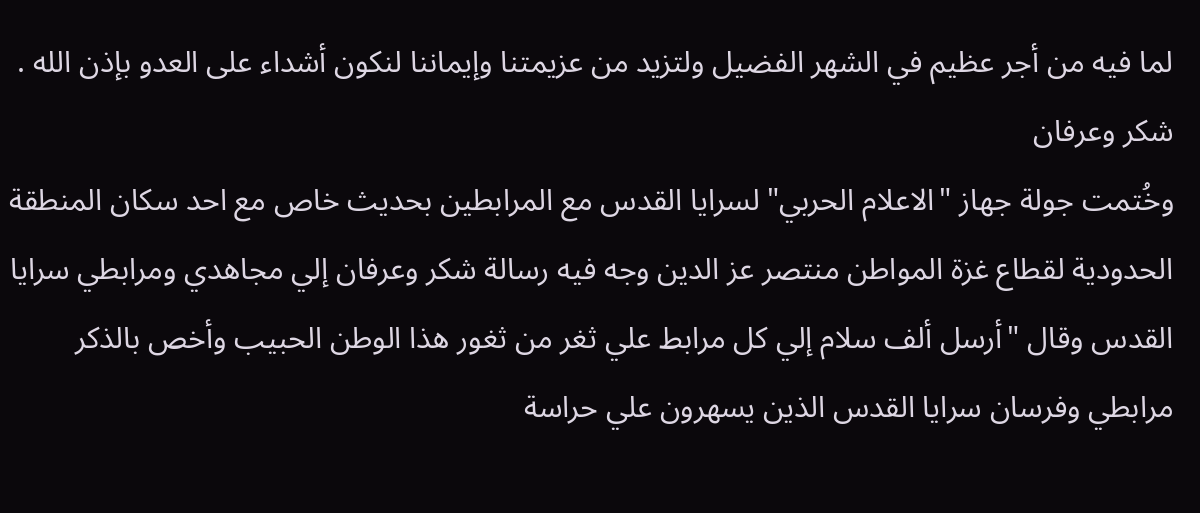لما فيه من أجر عظيم في الشهر الفضيل ولتزيد من عزيمتنا وإيماننا لنكون أشداء على العدو بإذن الله .
شكر وعرفان
وخُتمت جولة جهاز "الاعلام الحربي" لسرايا القدس مع المرابطين بحديث خاص مع احد سكان المنطقة الحدودية لقطاع غزة المواطن منتصر عز الدين وجه فيه رسالة شكر وعرفان إلي مجاهدي ومرابطي سرايا القدس وقال "أرسل ألف سلام إلي كل مرابط علي ثغر من ثغور هذا الوطن الحبيب وأخص بالذكر مرابطي وفرسان سرايا القدس الذين يسهرون علي حراسة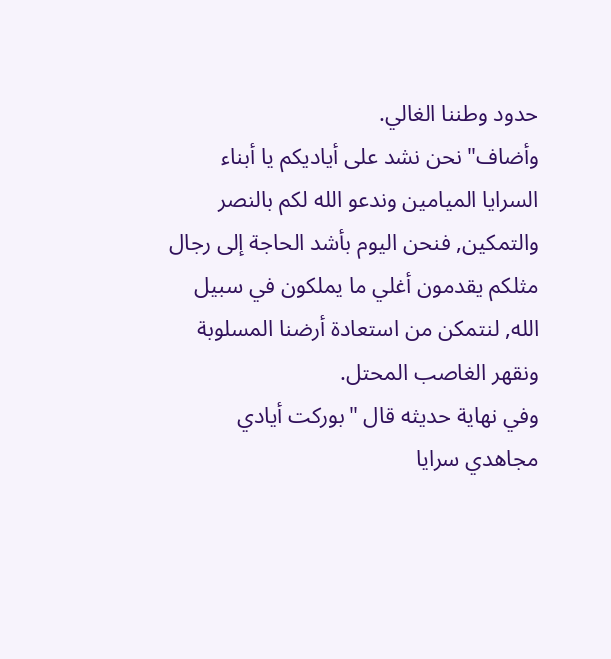حدود وطننا الغالي.
وأضاف" نحن نشد على أياديكم يا أبناء السرايا الميامين وندعو الله لكم بالنصر والتمكين, فنحن اليوم بأشد الحاجة إلى رجال مثلكم يقدمون أغلي ما يملكون في سبيل الله, لنتمكن من استعادة أرضنا المسلوبة ونقهر الغاصب المحتل.
وفي نهاية حديثه قال "بوركت أيادي مجاهدي سرايا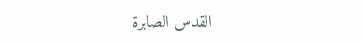القدس الصابرة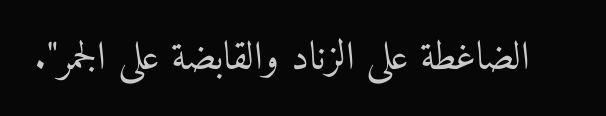الضاغطة على الزناد والقابضة على الجمر".